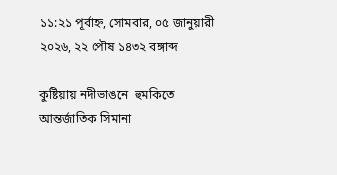১১:২১ পূর্বাহ্ন, সোমবার, ০৫ জানুয়ারী ২০২৬, ২২ পৌষ ১৪৩২ বঙ্গাব্দ

কুষ্টিয়ায় নদীভাঙনে  হুমকিতে  আন্তর্জাতিক সিমানা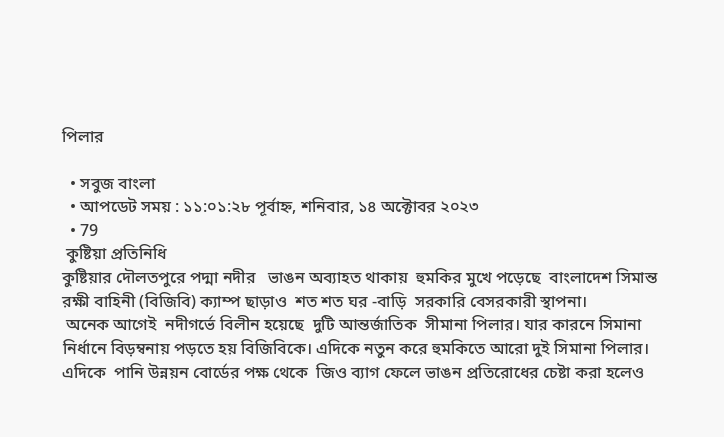পিলার

  • সবুজ বাংলা
  • আপডেট সময় : ১১:০১:২৮ পূর্বাহ্ন, শনিবার, ১৪ অক্টোবর ২০২৩
  • 79
 কুষ্টিয়া প্রতিনিধি
কুষ্টিয়ার দৌলতপুরে পদ্মা নদীর   ভাঙন অব্যাহত থাকায়  হুমকির মুখে পড়েছে  বাংলাদেশ সিমান্ত রক্ষী বাহিনী (বিজিবি) ক্যাম্প ছাড়াও  শত শত ঘর -বাড়ি  সরকারি বেসরকারী স্থাপনা।
 অনেক আগেই  নদীগর্ভে বিলীন হয়েছে  দুটি আন্তর্জাতিক  সীমানা পিলার। যার কারনে সিমানা নির্ধানে বিড়ম্বনায় পড়তে হয় বিজিবিকে। এদিকে নতুন করে হুমকিতে আরো দুই সিমানা পিলার।
এদিকে  পানি উন্নয়ন বোর্ডের পক্ষ থেকে  জিও ব্যাগ ফেলে ভাঙন প্রতিরোধের চেষ্টা করা হলেও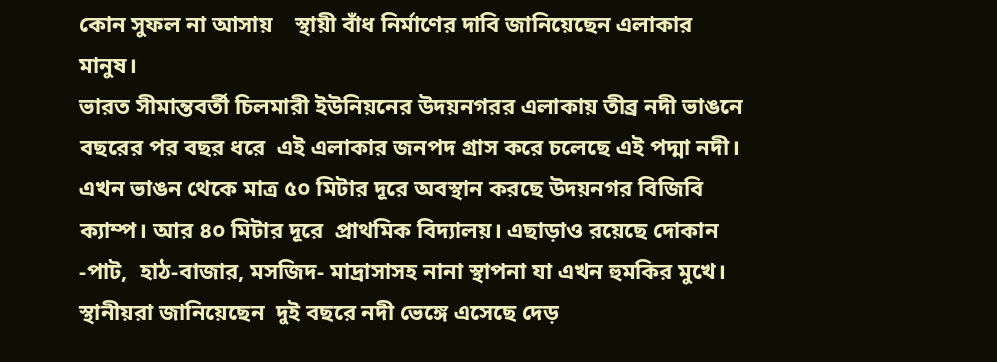কোন সুফল না আসায়    স্থায়ী বাঁধ নির্মাণের দাবি জানিয়েছেন এলাকার মানুষ।
ভারত সীমান্তবর্তী চিলমারী ইউনিয়নের উদয়নগরর এলাকায় তীব্র নদী ভাঙনে বছরের পর বছর ধরে  এই এলাকার জনপদ গ্রাস করে চলেছে এই পদ্মা নদী। এখন ভাঙন থেকে মাত্র ৫০ মিটার দূরে অবস্থান করছে উদয়নগর বিজিবি ক্যাম্প। আর ৪০ মিটার দূরে  প্রাথমিক বিদ্যালয়। এছাড়াও রয়েছে দোকান -পাট,  হাঠ-বাজার, মসজিদ- মাদ্রাসাসহ নানা স্থাপনা যা এখন হুমকির মুখে।
স্থানীয়রা জানিয়েছেন  দুই বছরে নদী ভেঙ্গে এসেছে দেড়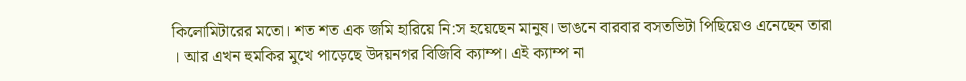কিলোমিটারের মতো। শত শত এক জমি হারিয়ে নি:স হয়েছেন মানুষ। ভাঙনে বারবার বসতভিটা পিছিয়েও এনেছেন তারা । আর এখন হুমকির মুখে পাড়েছে উদয়নগর বিজিবি ক্যাম্প। এই ক্যাম্প না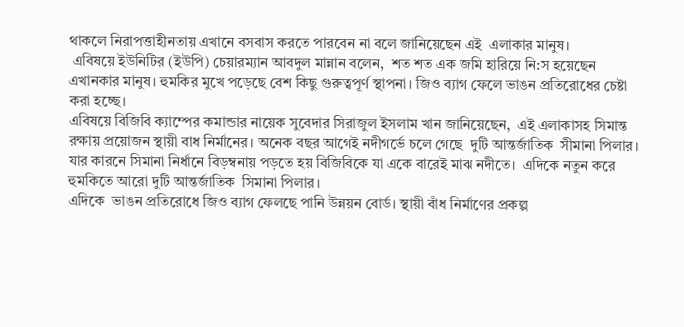থাকলে নিরাপত্তাহীনতায় এখানে বসবাস করতে পারবেন না বলে জানিয়েছেন এই  এলাকার মানুষ।
 এবিষয়ে ইউনিটির (ইউপি) চেয়ারম্যান আবদুল মান্নান বলেন,  শত শত এক জমি হারিয়ে নি:স হয়েছেন এখানকার মানুষ। হুমকির মুখে পড়েছে বেশ কিছু গুরুত্বপূর্ণ স্থাপনা। জিও ব্যাগ ফেলে ভাঙন প্রতিরোধের চেষ্টা করা হচ্ছে।
এবিষয়ে বিজিবি ক্যাম্পের কমান্ডার নায়েক সুবেদার সিরাজুল ইসলাম খান জানিয়েছেন,  এই এলাকাসহ সিমান্ত রক্ষায় প্রয়োজন স্থায়ী বাধ নির্মানের। অনেক বছর আগেই নদীগর্ভে চলে গেছে  দুটি আন্তর্জাতিক  সীমানা পিলার। যার কারনে সিমানা নির্ধানে বিড়ম্বনায় পড়তে হয় বিজিবিকে যা একে বারেই মাঝ নদীতে।  এদিকে নতুন করে হুমকিতে আরো দুটি আন্তর্জাতিক  সিমানা পিলার।
এদিকে  ভাঙন প্রতিরোধে জিও ব্যাগ ফেলছে পানি উন্নয়ন বোর্ড। স্থায়ী বাঁধ নির্মাণের প্রকল্প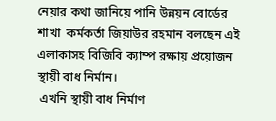নেয়ার কথা জানিয়ে পানি উন্নয়ন বোর্ডের শাখা  কর্মকর্তা জিয়াউর রহমান বলছেন এই এলাকাসহ বিজিবি ক্যাম্প রক্ষায় প্রয়োজন স্থায়ী বাধ নির্মান।
 এখনি স্থায়ী বাধ নির্মাণ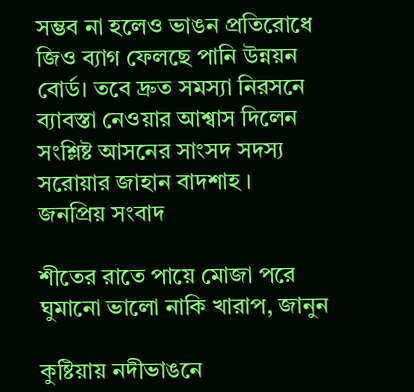সম্ভব না হলেও ভাঙন প্রতিরোধে জিও ব্যাগ ফেলছে পানি উন্নয়ন বোর্ড। তবে দ্রুত সমস্যা নিরসনে ব্যাবস্তা নেওয়ার আশ্বাস দিলেন  সংশ্লিষ্ট আসনের সাংসদ সদস্য সরোয়ার জাহান বাদশাহ ।
জনপ্রিয় সংবাদ

শীতের রাতে পায়ে মোজা পরে ঘুমানো ভালো নাকি খারাপ, জানুন

কুষ্টিয়ায় নদীভাঙনে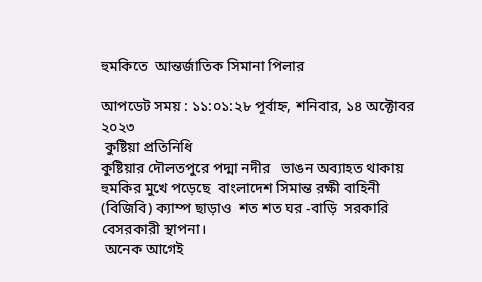হুমকিতে  আন্তর্জাতিক সিমানা পিলার

আপডেট সময় : ১১:০১:২৮ পূর্বাহ্ন, শনিবার, ১৪ অক্টোবর ২০২৩
 কুষ্টিয়া প্রতিনিধি
কুষ্টিয়ার দৌলতপুরে পদ্মা নদীর   ভাঙন অব্যাহত থাকায়  হুমকির মুখে পড়েছে  বাংলাদেশ সিমান্ত রক্ষী বাহিনী (বিজিবি) ক্যাম্প ছাড়াও  শত শত ঘর -বাড়ি  সরকারি বেসরকারী স্থাপনা।
 অনেক আগেই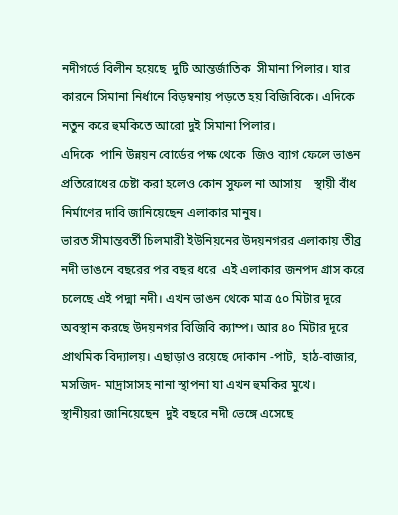নদীগর্ভে বিলীন হয়েছে  দুটি আন্তর্জাতিক  সীমানা পিলার। যার কারনে সিমানা নির্ধানে বিড়ম্বনায় পড়তে হয় বিজিবিকে। এদিকে নতুন করে হুমকিতে আরো দুই সিমানা পিলার।
এদিকে  পানি উন্নয়ন বোর্ডের পক্ষ থেকে  জিও ব্যাগ ফেলে ভাঙন প্রতিরোধের চেষ্টা করা হলেও কোন সুফল না আসায়    স্থায়ী বাঁধ নির্মাণের দাবি জানিয়েছেন এলাকার মানুষ।
ভারত সীমান্তবর্তী চিলমারী ইউনিয়নের উদয়নগরর এলাকায় তীব্র নদী ভাঙনে বছরের পর বছর ধরে  এই এলাকার জনপদ গ্রাস করে চলেছে এই পদ্মা নদী। এখন ভাঙন থেকে মাত্র ৫০ মিটার দূরে অবস্থান করছে উদয়নগর বিজিবি ক্যাম্প। আর ৪০ মিটার দূরে  প্রাথমিক বিদ্যালয়। এছাড়াও রয়েছে দোকান -পাট,  হাঠ-বাজার, মসজিদ- মাদ্রাসাসহ নানা স্থাপনা যা এখন হুমকির মুখে।
স্থানীয়রা জানিয়েছেন  দুই বছরে নদী ভেঙ্গে এসেছে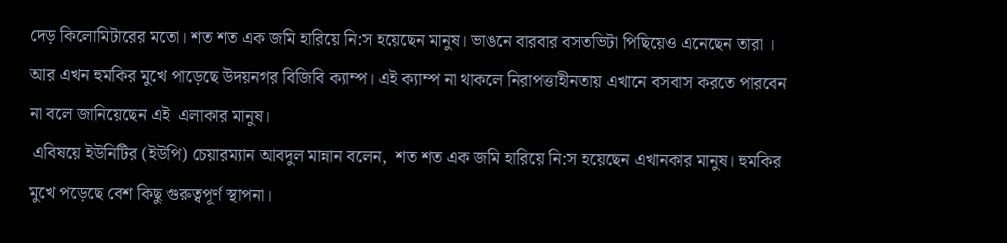দেড় কিলোমিটারের মতো। শত শত এক জমি হারিয়ে নি:স হয়েছেন মানুষ। ভাঙনে বারবার বসতভিটা পিছিয়েও এনেছেন তারা । আর এখন হুমকির মুখে পাড়েছে উদয়নগর বিজিবি ক্যাম্প। এই ক্যাম্প না থাকলে নিরাপত্তাহীনতায় এখানে বসবাস করতে পারবেন না বলে জানিয়েছেন এই  এলাকার মানুষ।
 এবিষয়ে ইউনিটির (ইউপি) চেয়ারম্যান আবদুল মান্নান বলেন,  শত শত এক জমি হারিয়ে নি:স হয়েছেন এখানকার মানুষ। হুমকির মুখে পড়েছে বেশ কিছু গুরুত্বপূর্ণ স্থাপনা।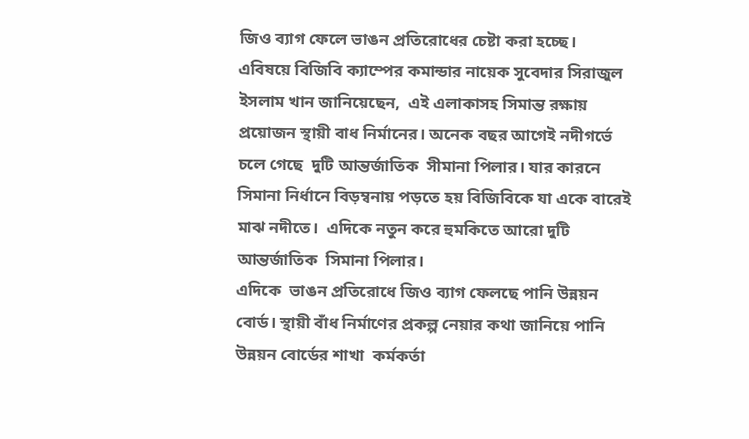জিও ব্যাগ ফেলে ভাঙন প্রতিরোধের চেষ্টা করা হচ্ছে।
এবিষয়ে বিজিবি ক্যাম্পের কমান্ডার নায়েক সুবেদার সিরাজুল ইসলাম খান জানিয়েছেন,  এই এলাকাসহ সিমান্ত রক্ষায় প্রয়োজন স্থায়ী বাধ নির্মানের। অনেক বছর আগেই নদীগর্ভে চলে গেছে  দুটি আন্তর্জাতিক  সীমানা পিলার। যার কারনে সিমানা নির্ধানে বিড়ম্বনায় পড়তে হয় বিজিবিকে যা একে বারেই মাঝ নদীতে।  এদিকে নতুন করে হুমকিতে আরো দুটি আন্তর্জাতিক  সিমানা পিলার।
এদিকে  ভাঙন প্রতিরোধে জিও ব্যাগ ফেলছে পানি উন্নয়ন বোর্ড। স্থায়ী বাঁধ নির্মাণের প্রকল্প নেয়ার কথা জানিয়ে পানি উন্নয়ন বোর্ডের শাখা  কর্মকর্তা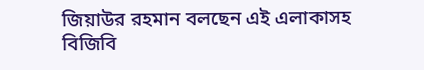জিয়াউর রহমান বলছেন এই এলাকাসহ বিজিবি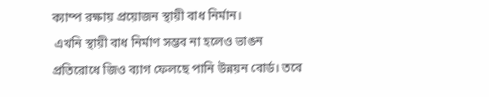ক্যাম্প রক্ষায় প্রয়োজন স্থায়ী বাধ নির্মান।
 এখনি স্থায়ী বাধ নির্মাণ সম্ভব না হলেও ভাঙন প্রতিরোধে জিও ব্যাগ ফেলছে পানি উন্নয়ন বোর্ড। তবে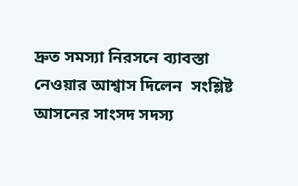দ্রুত সমস্যা নিরসনে ব্যাবস্তা নেওয়ার আশ্বাস দিলেন  সংশ্লিষ্ট আসনের সাংসদ সদস্য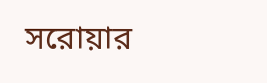সরোয়ার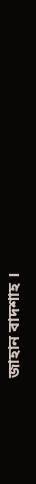জাহান বাদশাহ ।